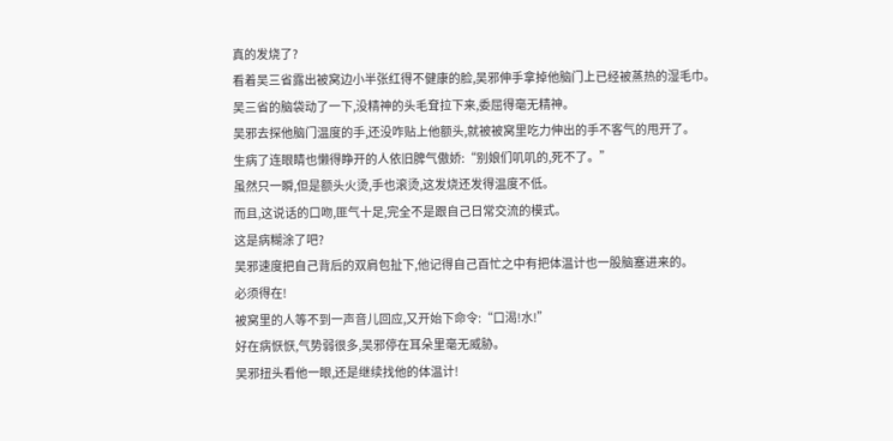真的发烧了?
看着吴三省露出被窝边小半张红得不健康的脸,吴邪伸手拿掉他脑门上已经被蒸热的湿毛巾。
吴三省的脑袋动了一下,没精神的头毛耷拉下来,委屈得毫无精神。
吴邪去探他脑门温度的手,还没咋贴上他额头,就被被窝里吃力伸出的手不客气的甩开了。
生病了连眼睛也懒得睁开的人依旧脾气傲娇:“别娘们叽叽的,死不了。”
虽然只一瞬,但是额头火烫,手也滚烫,这发烧还发得温度不低。
而且,这说话的口吻,匪气十足,完全不是跟自己日常交流的模式。
这是病糊涂了吧?
吴邪速度把自己背后的双肩包扯下,他记得自己百忙之中有把体温计也一股脑塞进来的。
必须得在!
被窝里的人等不到一声音儿回应,又开始下命令:“口渴!水!”
好在病恹恹,气势弱很多,吴邪停在耳朵里毫无威胁。
吴邪扭头看他一眼,还是继续找他的体温计!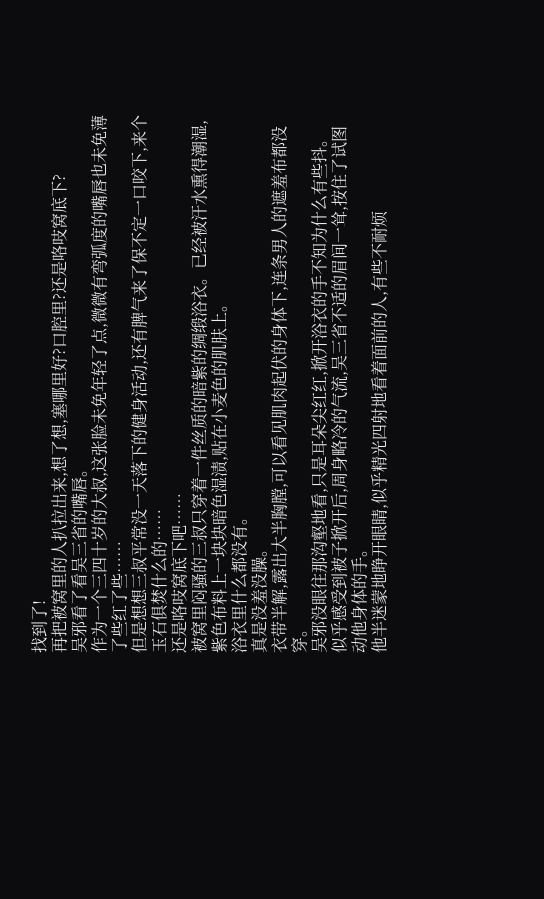找到了!
再把被窝里的人扒拉出来,想了想,塞哪里好?口腔里?还是咯吱窝底下?
吴邪看了看吴三省的嘴唇。
作为一个三四十岁的大叔,这张脸未免年轻了点,微微有弯弧度的嘴唇也未免薄了些红了些……
但是想想三叔平常没一天落下的健身活动,还有脾气来了保不定一口咬下,来个玉石俱焚什么的……
还是咯吱窝底下吧……
被窝里闷骚的三叔只穿着一件丝质的暗紫的绸缎浴衣。已经被汗水熏得潮湿,紫色布料上一块块暗色湿渍,贴在小麦色的肌肤上。
浴衣里什么都没有。
真是没羞没臊。
衣带半解,露出大半胸膛,可以看见肌肉起伏的身体下,连条男人的遮羞布都没穿。
吴邪没眼往那沟壑地看,只是耳朵尖红红,掀开浴衣的手不知为什么有些抖。
似乎感受到被子掀开后,周身略冷的气流,吴三省不适的眉间一耸,按住了试图动他身体的手。
他半迷蒙地睁开眼睛,似乎精光四射地看着面前的人,有些不耐烦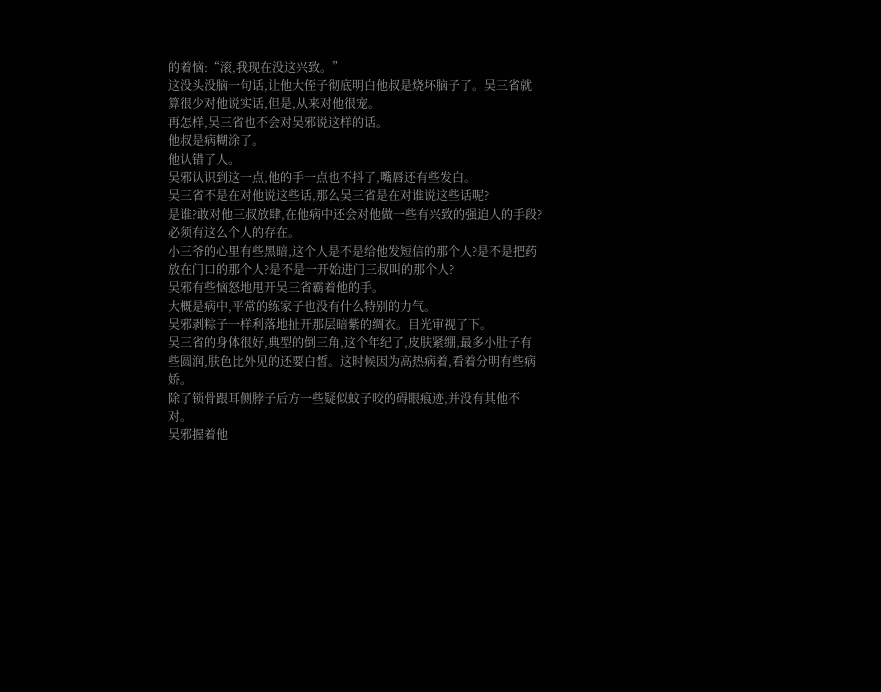的着恼:“滚,我现在没这兴致。”
这没头没脑一句话,让他大侄子彻底明白他叔是烧坏脑子了。吴三省就算很少对他说实话,但是,从来对他很宠。
再怎样,吴三省也不会对吴邪说这样的话。
他叔是病糊涂了。
他认错了人。
吴邪认识到这一点,他的手一点也不抖了,嘴唇还有些发白。
吴三省不是在对他说这些话,那么吴三省是在对谁说这些话呢?
是谁?敢对他三叔放肆,在他病中还会对他做一些有兴致的强迫人的手段?
必须有这么个人的存在。
小三爷的心里有些黑暗,这个人是不是给他发短信的那个人?是不是把药放在门口的那个人?是不是一开始进门三叔叫的那个人?
吴邪有些恼怒地甩开吴三省霸着他的手。
大概是病中,平常的练家子也没有什么特别的力气。
吴邪剥粽子一样利落地扯开那层暗紫的绸衣。目光审视了下。
吴三省的身体很好,典型的倒三角,这个年纪了,皮肤紧绷,最多小肚子有些圆润,肤色比外见的还要白皙。这时候因为高热病着,看着分明有些病娇。
除了锁骨跟耳侧脖子后方一些疑似蚊子咬的碍眼痕迹,并没有其他不对。
吴邪握着他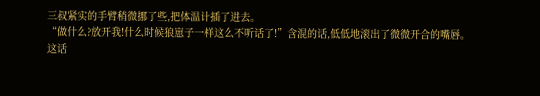三叔紧实的手臂稍微挪了些,把体温计插了进去。
“做什么?放开我!什么时候狼崽子一样这么不听话了!”含混的话,低低地滚出了微微开合的嘴唇。
这话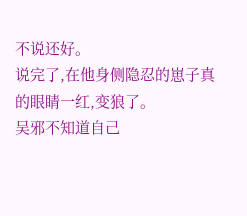不说还好。
说完了,在他身侧隐忍的崽子真的眼睛一红,变狼了。
吴邪不知道自己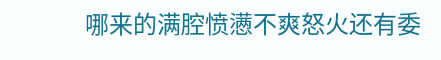哪来的满腔愤懑不爽怒火还有委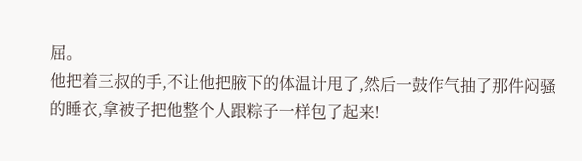屈。
他把着三叔的手,不让他把腋下的体温计甩了,然后一鼓作气抽了那件闷骚的睡衣,拿被子把他整个人跟粽子一样包了起来!